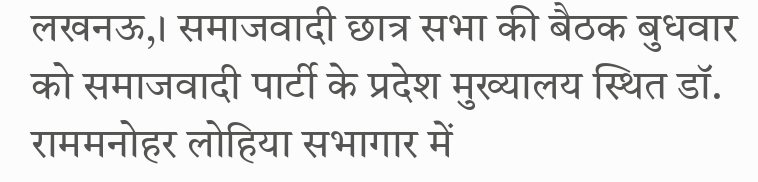लखनऊ,। समाजवादी छात्र सभा की बैठक बुधवार को समाजवादी पार्टी के प्रदेश मुख्यालय स्थित डॉ. राममनोहर लोहिया सभागार में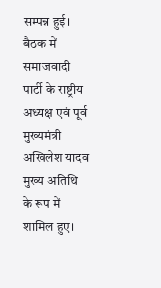सम्पन्न हुई। बैठक में समाजवादी पार्टी के राष्ट्रीय अध्यक्ष एवं पूर्व मुख्यमंत्री अखिलेश यादव मुख्य अतिथि के रूप में शामिल हुए।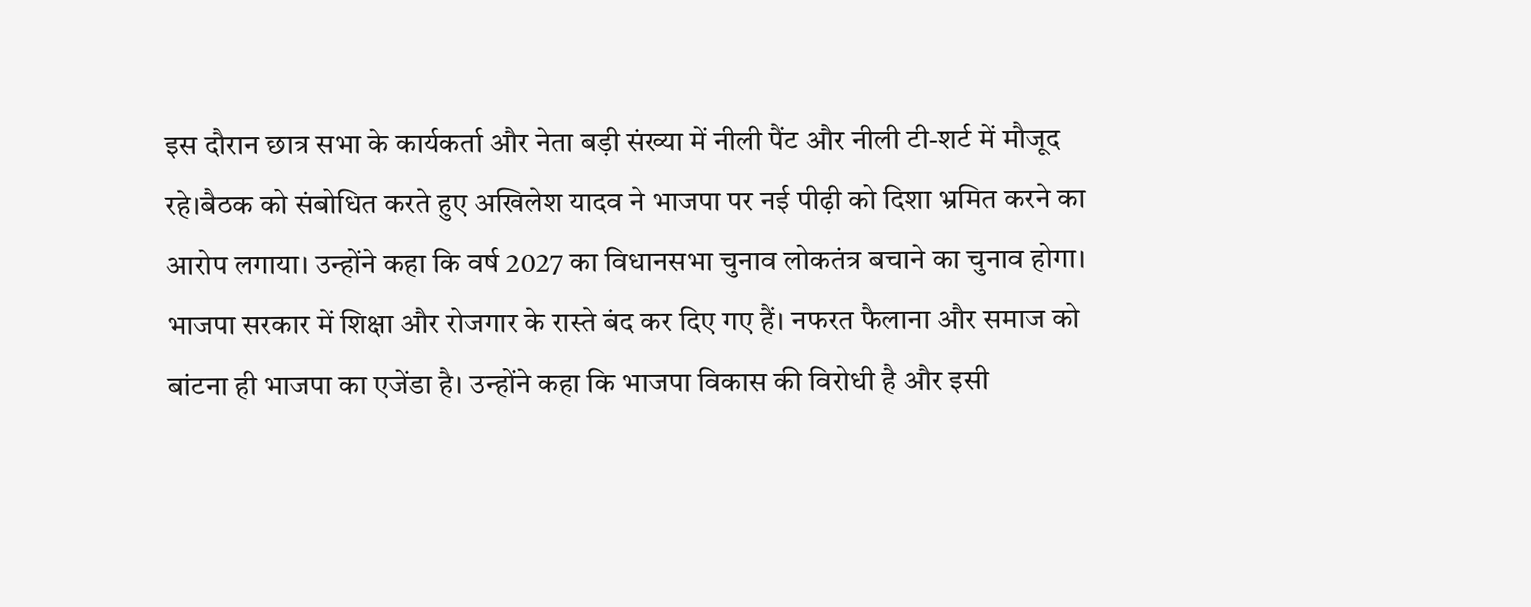इस दौरान छात्र सभा के कार्यकर्ता और नेता बड़ी संख्या में नीली पैंट और नीली टी-शर्ट में मौजूद रहे।बैठक को संबोधित करते हुए अखिलेश यादव ने भाजपा पर नई पीढ़ी को दिशा भ्रमित करने का आरोप लगाया। उन्होंने कहा कि वर्ष 2027 का विधानसभा चुनाव लोकतंत्र बचाने का चुनाव होगा। भाजपा सरकार में शिक्षा और रोजगार के रास्ते बंद कर दिए गए हैं। नफरत फैलाना और समाज को बांटना ही भाजपा का एजेंडा है। उन्होंने कहा कि भाजपा विकास की विरोधी है और इसी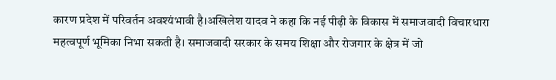कारण प्रदेश में परिवर्तन अवश्यंभावी है।अखिलेश यादव ने कहा कि नई पीढ़ी के विकास में समाजवादी विचारधारा महत्वपूर्ण भूमिका निभा सकती है। समाजवादी सरकार के समय शिक्षा और रोजगार के क्षेत्र में जो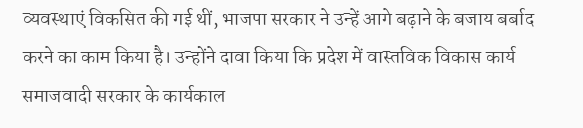व्यवस्थाएं विकसित की गई थीं, भाजपा सरकार ने उन्हें आगे बढ़ाने के बजाय बर्बाद करने का काम किया है। उन्होंने दावा किया कि प्रदेश में वास्तविक विकास कार्य समाजवादी सरकार के कार्यकाल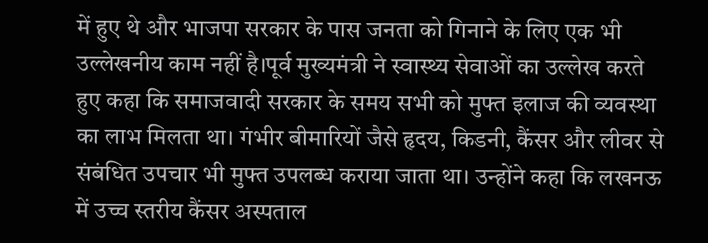में हुए थे और भाजपा सरकार के पास जनता को गिनाने के लिए एक भी उल्लेखनीय काम नहीं है।पूर्व मुख्यमंत्री ने स्वास्थ्य सेवाओं का उल्लेख करते हुए कहा कि समाजवादी सरकार के समय सभी को मुफ्त इलाज की व्यवस्था का लाभ मिलता था। गंभीर बीमारियों जैसे हृदय, किडनी, कैंसर और लीवर से संबंधित उपचार भी मुफ्त उपलब्ध कराया जाता था। उन्होंने कहा कि लखनऊ में उच्च स्तरीय कैंसर अस्पताल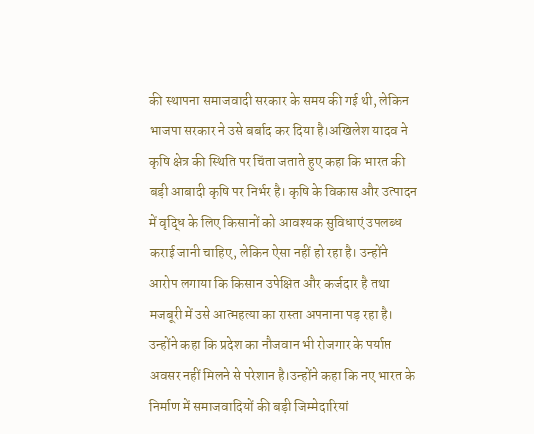की स्थापना समाजवादी सरकार के समय की गई थी, लेकिन भाजपा सरकार ने उसे बर्बाद कर दिया है।अखिलेश यादव ने कृषि क्षेत्र की स्थिति पर चिंता जताते हुए कहा कि भारत की बड़ी आबादी कृषि पर निर्भर है। कृषि के विकास और उत्पादन में वृद्धि के लिए किसानों को आवश्यक सुविधाएं उपलब्ध कराई जानी चाहिए, लेकिन ऐसा नहीं हो रहा है। उन्होंने आरोप लगाया कि किसान उपेक्षित और कर्जदार है तथा मजबूरी में उसे आत्महत्या का रास्ता अपनाना पड़ रहा है। उन्होंने कहा कि प्रदेश का नौजवान भी रोजगार के पर्याप्त अवसर नहीं मिलने से परेशान है।उन्होंने कहा कि नए भारत के निर्माण में समाजवादियों की बड़ी जिम्मेदारियां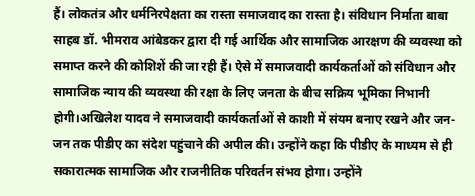हैं। लोकतंत्र और धर्मनिरपेक्षता का रास्ता समाजवाद का रास्ता है। संविधान निर्माता बाबा साहब डॉ. भीमराव आंबेडकर द्वारा दी गई आर्थिक और सामाजिक आरक्षण की व्यवस्था को समाप्त करने की कोशिशें की जा रही हैं। ऐसे में समाजवादी कार्यकर्ताओं को संविधान और सामाजिक न्याय की व्यवस्था की रक्षा के लिए जनता के बीच सक्रिय भूमिका निभानी होगी।अखिलेश यादव ने समाजवादी कार्यकर्ताओं से काशी में संयम बनाए रखने और जन-जन तक पीडीए का संदेश पहुंचाने की अपील की। उन्होंने कहा कि पीडीए के माध्यम से ही सकारात्मक सामाजिक और राजनीतिक परिवर्तन संभव होगा। उन्होंने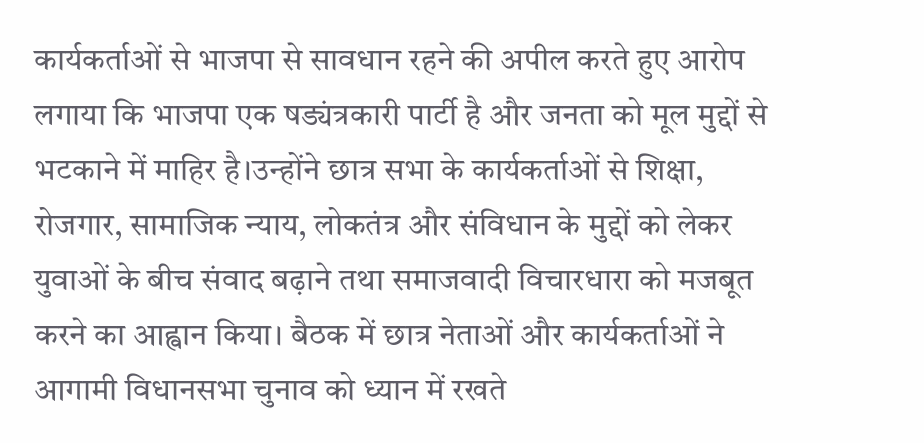कार्यकर्ताओं से भाजपा से सावधान रहने की अपील करते हुए आरोप लगाया कि भाजपा एक षड्यंत्रकारी पार्टी है और जनता को मूल मुद्दों से भटकाने में माहिर है।उन्होंने छात्र सभा के कार्यकर्ताओं से शिक्षा, रोजगार, सामाजिक न्याय, लोकतंत्र और संविधान के मुद्दों को लेकर युवाओं के बीच संवाद बढ़ाने तथा समाजवादी विचारधारा को मजबूत करने का आह्वान किया। बैठक में छात्र नेताओं और कार्यकर्ताओं ने आगामी विधानसभा चुनाव को ध्यान में रखते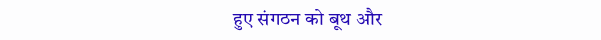हुए संगठन को बूथ और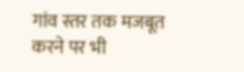गांव स्तर तक मजबूत करने पर भी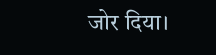जोर दिया।